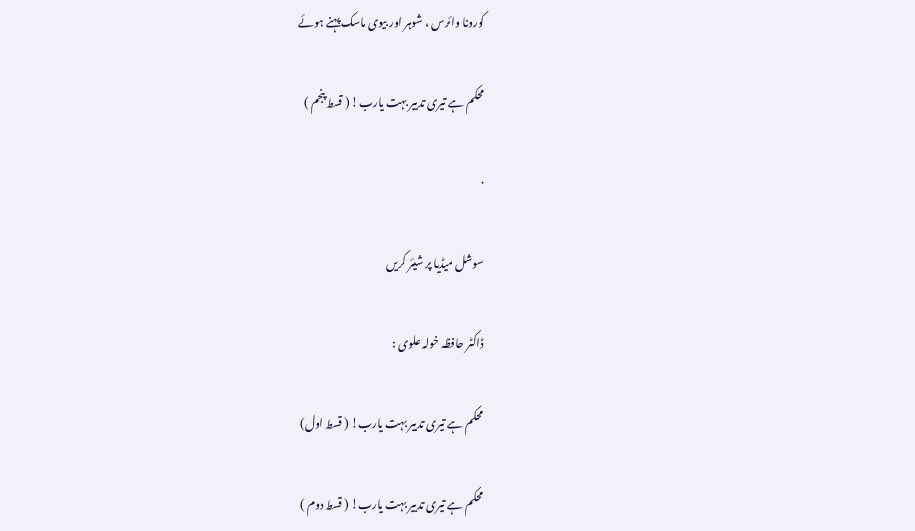کورونا وائرس ، شوہر اور بیوی ماسک پہنے ہوئے

محکم ہے تیری تدبیر بہت یارب! ( قسط پنجم )

·

سوشل میڈیا پر شیئر کریں

ڈاکٹر حافظہ خولہ علوی :

محکم ہے تیری تدبیر بہت یارب! ( قسط اول)

محکم ہے تیری تدبیر بہت یارب! ( قسط دوم )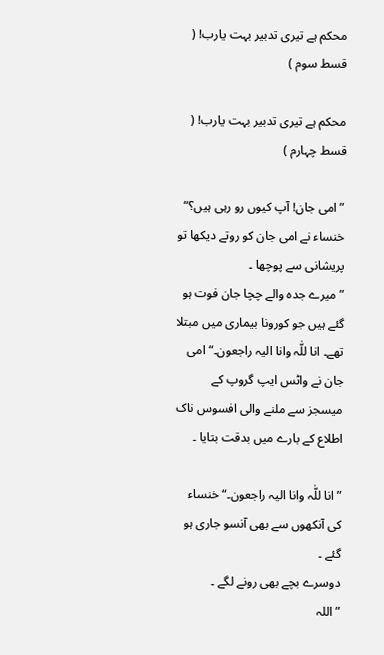محکم ہے تیری تدبیر بہت یارب! ( قسط سوم )

محکم ہے تیری تدبیر بہت یارب! ( قسط چہارم )

” امی جان! آپ کیوں رو رہی ہیں؟“ خنساء نے امی جان کو روتے دیکھا تو پریشانی سے پوچھا ۔
” میرے جدہ والے چچا جان فوت ہو گئے ہیں جو کورونا بیماری میں مبتلا تھے۔ انا للّٰہ وانا الیہ راجعون۔“ امی جان نے واٹس ایپ گروپ کے میسجز سے ملنے والی افسوس ناک اطلاع کے بارے میں بدقت بتایا ۔

” انا للّٰہ وانا الیہ راجعون۔“ خنساء کی آنکھوں سے بھی آنسو جاری ہو گئے ۔
دوسرے بچے بھی رونے لگے ۔
” اللہ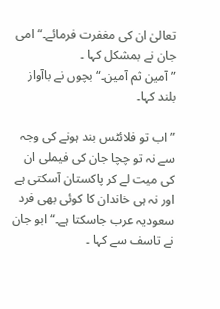تعالیٰ ان کی مغفرت فرمائے۔“ امی جان نے بمشکل کہا ۔
” آمین ثم آمین۔“ بچوں نے باآواز بلند کہا۔

” اب تو فلائٹس بند ہونے کی وجہ سے نہ تو چچا جان کی فیملی ان کی میت لے کر پاکستان آسکتی ہے اور نہ ہی خاندان کا کوئی بھی فرد سعودیہ عرب جاسکتا ہے۔“ ابو جان نے تاسف سے کہا ۔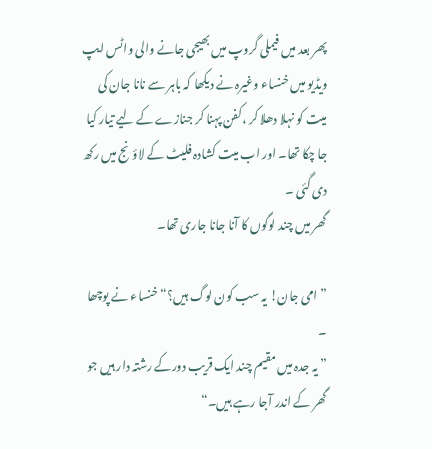پھر بعد میں فیملی گروپ میں بھیجی جانے والی واٹس ایپ ویڈیو میں خنساء وغیرہ نے دیکھا کہ باہر سے نانا جان کی میت کو نہلا دھلا کر ،کفن پہنا کر جنازے کے لیے تیار کیا جا چکا تھا۔ اور اب میت کشادہ فلیٹ کے لاؤنج میں رکھ دی گئی ۔
گھر میں چند لوگوں کا آنا جانا جاری تھا۔

” امی جان! یہ سب کون لوگ ہیں؟“ خنساء نے پوچھا ۔
” یہ جدہ میں مقیم چند ایک قریب دورکے رشتہ دار ہیں جو گھر کے اندر آجا رہے ہیں۔“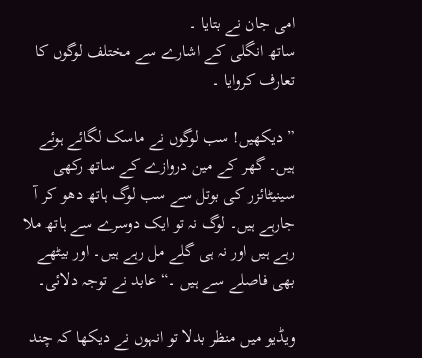امی جان نے بتایا ۔
ساتھ انگلی کے اشارے سے مختلف لوگوں کا تعارف کروایا ۔

” دیکھیں! سب لوگوں نے ماسک لگائے ہوئے ہیں۔ گھر کے مین دروازے کے ساتھ رکھی سینیٹائزر کی بوتل سے سب لوگ ہاتھ دھو کر آ جارہے ہیں۔ لوگ نہ تو ایک دوسرے سے ہاتھ ملا رہے ہیں اور نہ ہی گلے مل رہے ہیں۔ اور بیٹھے بھی فاصلے سے ہیں ۔“ عابد نے توجہ دلائی۔

ویڈیو میں منظر بدلا تو انہوں نے دیکھا کہ چند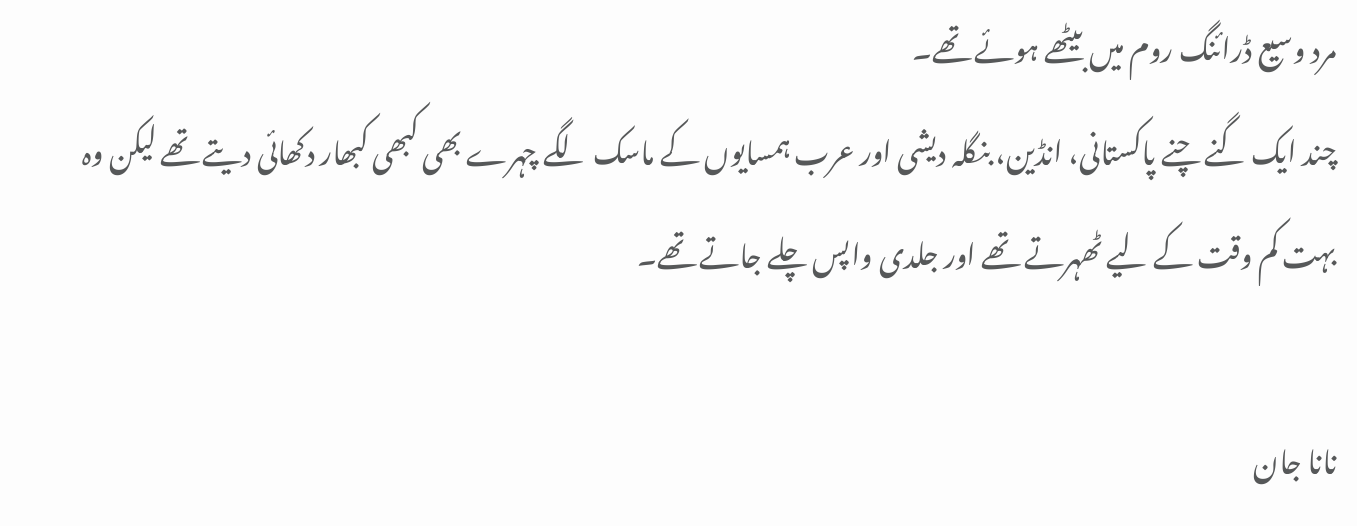مرد وسیع ڈرائنگ روم میں بیٹھے ہوئے تھے۔
چند ایک گنے چنے پاکستانی، انڈین، بنگلہ دیشی اور عرب ہمسایوں کے ماسک لگے چہرے بھی کبھی کبھار دکھائی دیتے تھے لیکن وہ بہت کم وقت کے لیے ٹھہرتے تھے اور جلدی واپس چلے جاتے تھے۔

نانا جان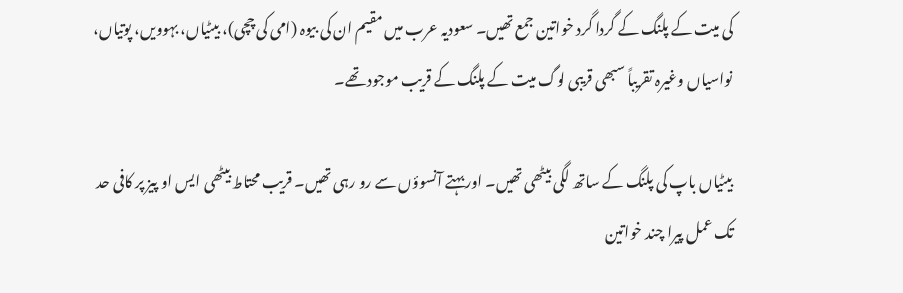کی میت کے پلنگ کے گردا گرد خواتین جمع تھیں۔ سعودیہ عرب میں مقیم ان کی بیوہ (امی کی چچی)، بیٹیاں، بہوویں، پوتیاں، نواسیاں وغیرہ تقریباً سبھی قریبی لوگ میت کے پلنگ کے قریب موجود تھے۔

بیٹیاں باپ کی پلنگ کے ساتھ لگی بیٹھی تھیں۔ اور بہتے آنسوؤں سے رو رہی تھیں۔ قریب محتاط بیٹھی ایس او پیز پر کافی حد تک عمل پیرا چند خواتین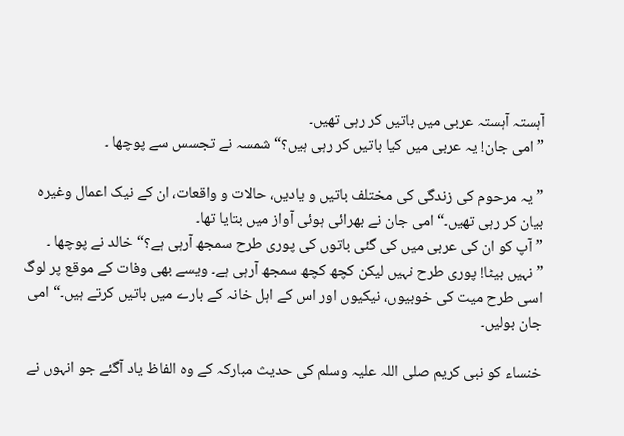آہستہ آہستہ عربی میں باتیں کر رہی تھیں۔
” امی جان! یہ عربی میں کیا باتیں کر رہی ہیں؟“ شمسہ نے تجسس سے پوچھا ۔

” یہ مرحوم کی زندگی کی مختلف باتیں و یادیں، حالات و واقعات، ان کے نیک اعمال وغیرہ بیان کر رہی تھیں۔“ امی جان نے بھرائی ہوئی آواز میں بتایا تھا۔
” آپ کو ان کی عربی میں کی گئی باتوں کی پوری طرح سمجھ آرہی ہے؟“ خالد نے پوچھا ۔
” نہیں بیٹا! پوری طرح نہیں لیکن کچھ کچھ سمجھ آرہی ہے۔ ویسے بھی وفات کے موقع پر لوگ اسی طرح میت کی خوبیوں، نیکیوں اور اس کے اہل خانہ کے بارے میں باتیں کرتے ہیں۔“ امی جان بولیں۔

خنساء کو نبی کریم صلی اللہ علیہ وسلم کی حدیث مبارکہ کے وہ الفاظ یاد آگئے جو انہوں نے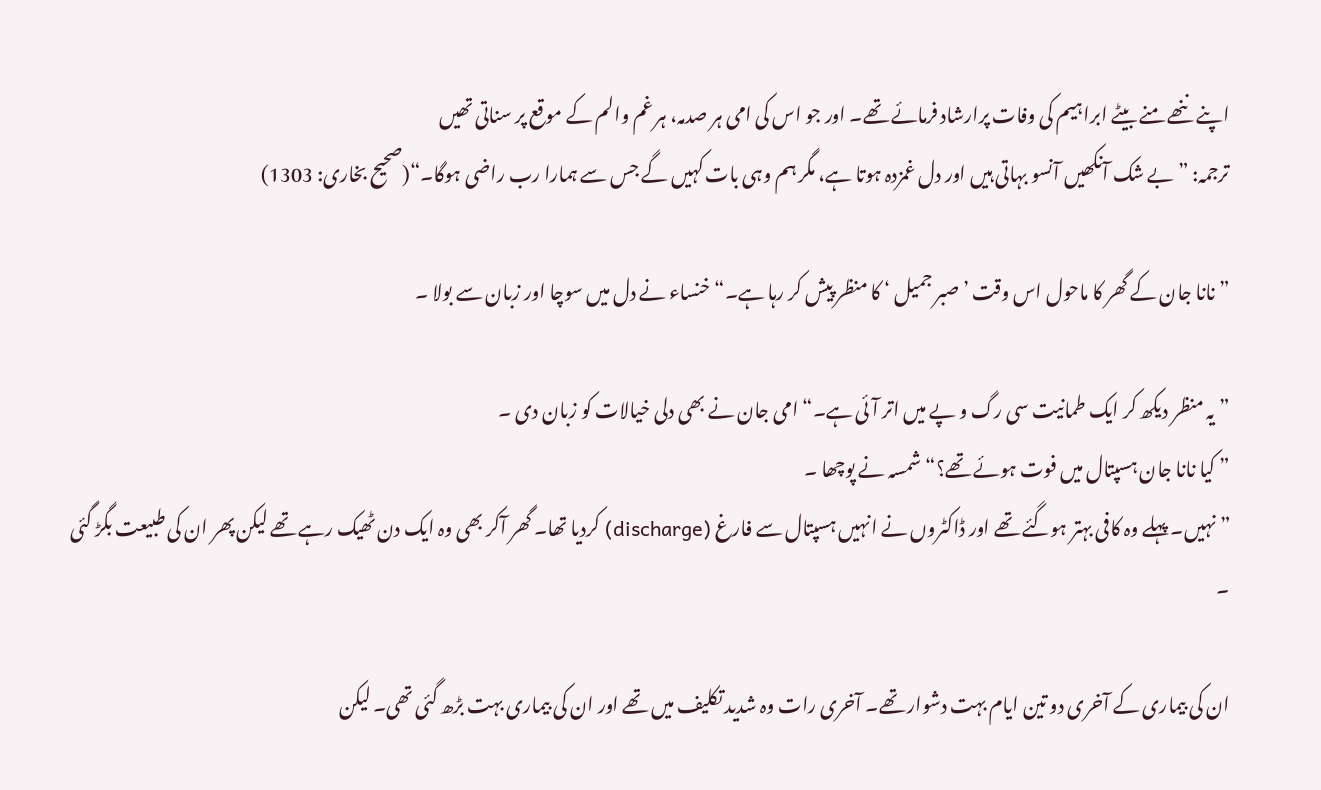اپنے ننھے منے بیٹے ابراہیم کی وفات پرارشاد فرمائے تھے۔ اور جو اس کی امی ہر صدمہ، ہر غم والم کے موقع پر سناتی تھیں
ترجمہ: ” بے شک آنکھیں آنسو بہاتی ہیں اور دل غمزدہ ہوتا ہے، مگر ہم وہی بات کہیں گے جس سے ہمارا رب راضی ہوگا۔“(صحیح بخارى: 1303)

” نانا جان کے گھر کا ماحول اس وقت ’ صبر جمیل ‘ کا منظر پیش کر رہا ہے۔“ خنساء نے دل میں سوچا اور زبان سے بولا ۔

” یہ منظر دیکھ کر ایک طمانیت سی رگ و پے میں اتر آئی ہے۔“ امی جان نے بھی دلی خیالات کو زبان دی ۔
” کیا نانا جان ہسپتال میں فوت ہوئے تھے؟“ شمسہ نے پوچھا ۔
” نہیں۔ پہلے وہ کافی بہتر ہوگئے تھے اور ڈاکٹروں نے انہیں ہسپتال سے فارغ (discharge) کردیا تھا۔ گھر آکر بھی وہ ایک دن ٹھیک رہے تھے لیکن پھر ان کی طبیعت بگڑ گئی ۔

ان کی بیماری کے آخری دو تین ایام بہت دشوار تھے۔ آخری رات وہ شدید تکلیف میں تھے اور ان کی بیماری بہت بڑھ گئی تھی۔ لیکن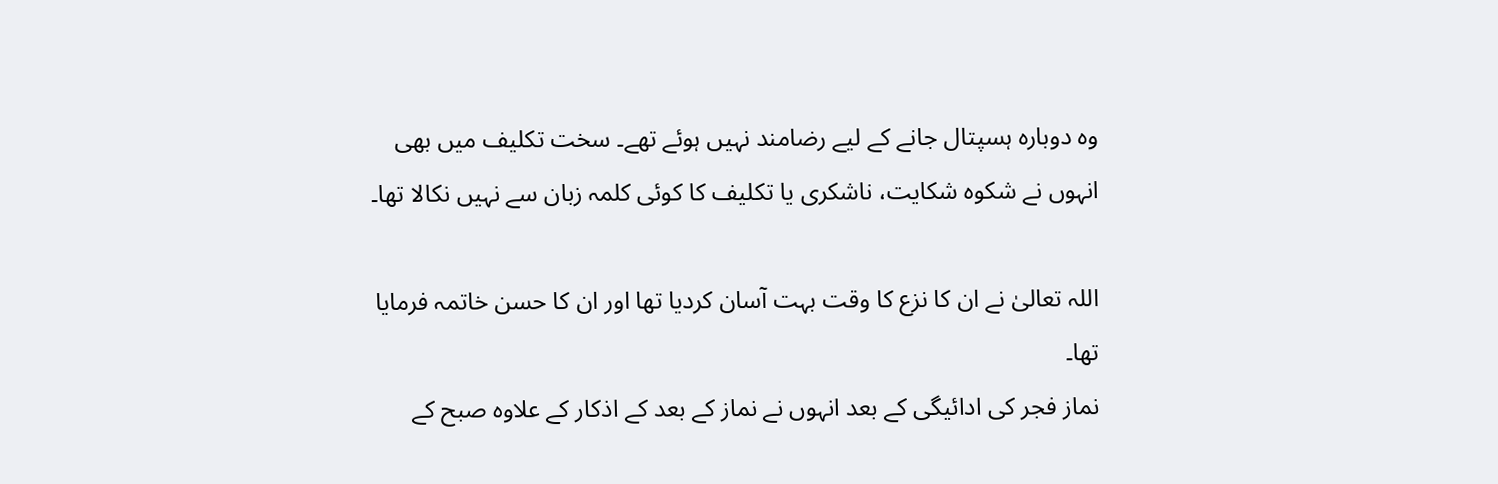وہ دوبارہ ہسپتال جانے کے لیے رضامند نہیں ہوئے تھے۔ سخت تکلیف میں بھی انہوں نے شکوہ شکایت، ناشکری یا تکلیف کا کوئی کلمہ زبان سے نہیں نکالا تھا۔

اللہ تعالیٰ نے ان کا نزع کا وقت بہت آسان کردیا تھا اور ان کا حسن خاتمہ فرمایا تھا۔
نماز فجر کی ادائیگی کے بعد انہوں نے نماز کے بعد کے اذکار کے علاوہ صبح کے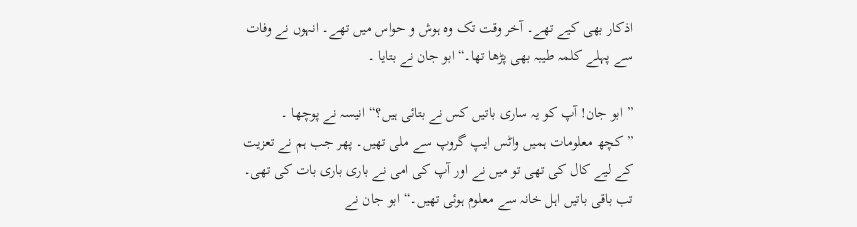اذکار بھی کیے تھے۔ آخر وقت تک وہ ہوش و حواس میں تھے۔ انہوں نے وفات سے پہلے کلمہ طیبہ بھی پڑھا تھا۔“ابو جان نے بتایا ۔

” ابو جان! آپ کو یہ ساری باتیں کس نے بتائی ہیں؟“ انیسہ نے پوچھا ۔
” کچھ معلومات ہمیں واٹس ایپ گروپ سے ملی تھیں۔ پھر جب ہم نے تعزیت کے لیے کال کی تھی تو میں نے اور آپ کی امی نے باری باری بات کی تھی۔ تب باقی باتیں اہل خانہ سے معلوم ہوئی تھیں۔“ ابو جان نے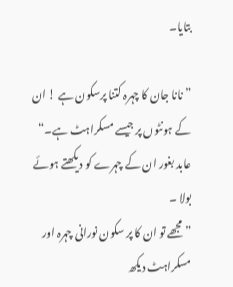بتایا۔

” نانا جان کا چہرہ کتنا پرسکون ہے ! ان کے ہونٹوں پر جیسے مسکراہٹ ہے۔“ عابد بغور ان کے چہرے کو دیکھتے ہوئے بولا ۔
” مجھے تو ان کا پر سکون نورانی چہرہ اور مسکراہٹ دیکھ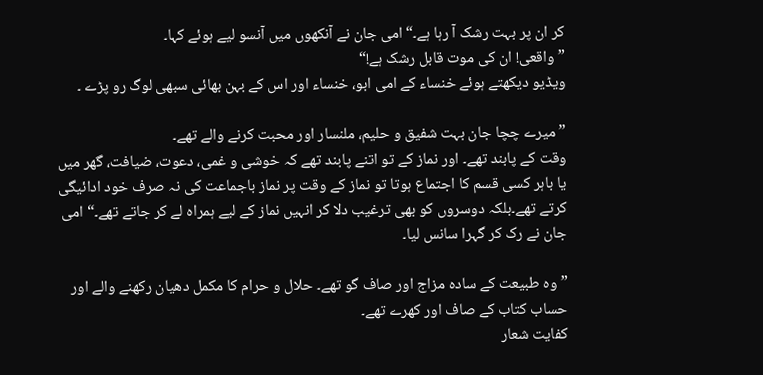کر ان پر بہت رشک آ رہا ہے۔“ امی جان نے آنکھوں میں آنسو لیے ہوئے کہا۔
” واقعی! ان کی موت قابل رشک ہے!“
ویڈیو دیکھتے ہوئے خنساء کے امی ابو، خنساء اور اس کے بہن بھائی سبھی لوگ رو پڑے ۔

” میرے چچا جان بہت شفیق و حلیم، ملنسار اور محبت کرنے والے تھے۔
وقت کے پابند تھے۔ اور نماز کے تو اتنے پابند تھے کہ خوشی و غمی، دعوت، ضیافت، گھر میں یا باہر کسی قسم کا اجتماع ہوتا تو نماز کے وقت پر نماز باجماعت کی نہ صرف خود ادائیگی کرتے تھے۔بلکہ دوسروں کو بھی ترغیب دلا کر انہیں نماز کے لیے ہمراہ لے کر جاتے تھے۔“ امی جان نے رک کر گہرا سانس لیا۔

” وہ طبیعت کے سادہ مزاج اور صاف گو تھے۔ حلال و حرام کا مکمل دھیان رکھنے والے اور حساب کتاب کے صاف اور کھرے تھے۔
کفایت شعار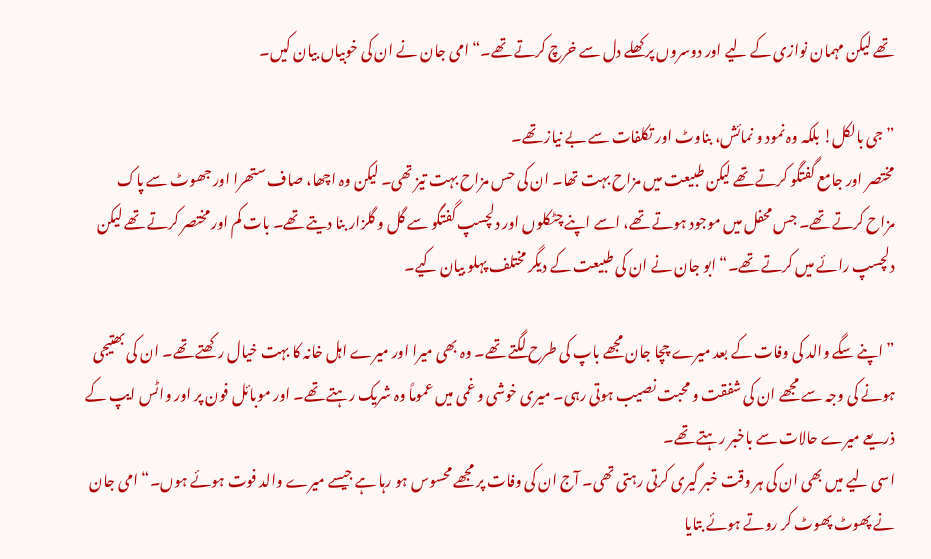تھے لیکن مہمان نوازی کے لیے اور دوسروں پر کھلے دل سے خرچ کرتے تھے۔“ امی جان نے ان کی خوبیاں بیان کیں۔

” جی بالکل! بلکہ وہ نمود و نمائش، بناوٹ اور تکلفات سے بے نیاز تھے۔
مختصر اور جامع گفتگو کرتے تھے لیکن طبیعت میں مزاح بہت تھا۔ ان کی حس مزاح بہت تیز تھی۔ لیکن وہ اچھا، صاف ستھرا اور جھوٹ سے پاک مزاح کرتے تھے۔ جس محفل میں موجود ہوتے تھے، اسے اپنے چٹکلوں اور دلچسپ گفتگو سے گل و گلزار بنا دیتے تھے۔ بات کم اور مختصر کرتے تھے لیکن دلچسپ رائے میں کرتے تھے۔“ ابو جان نے ان کی طبیعت کے دیگر مختلف پہلو بیان کیے۔

” اپنے سگے والد کی وفات کے بعد میرے چچا جان مجھے باپ کی طرح لگتے تھے۔ وہ بھی میرا اور میرے اہل خانہ کا بہت خیال رکھتے تھے۔ ان کی بھتیجی ہونے کی وجہ سے مجھے ان کی شفقت و محبت نصیب ہوتی رہی۔ میری خوشی و غمی میں عموماً وہ شریک رہتے تھے۔ اور موبائل فون پر اور واٹس ایپ کے ذریعے میرے حالات سے باخبر رہتے تھے۔
اسی لیے میں بھی ان کی ہر وقت خبر گیری کرتی رہتی تھی۔ آج ان کی وفات پر مجھے محسوس ہو رہا ہے جیسے میرے والد فوت ہوئے ہوں۔“ امی جان نے پھوٹ پھوٹ کر روتے ہوئے بتایا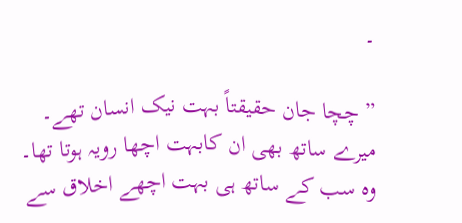۔

” چچا جان حقیقتاً بہت نیک انسان تھے۔ میرے ساتھ بھی ان کابہت اچھا رویہ ہوتا تھا۔ وہ سب کے ساتھ ہی بہت اچھے اخلاق سے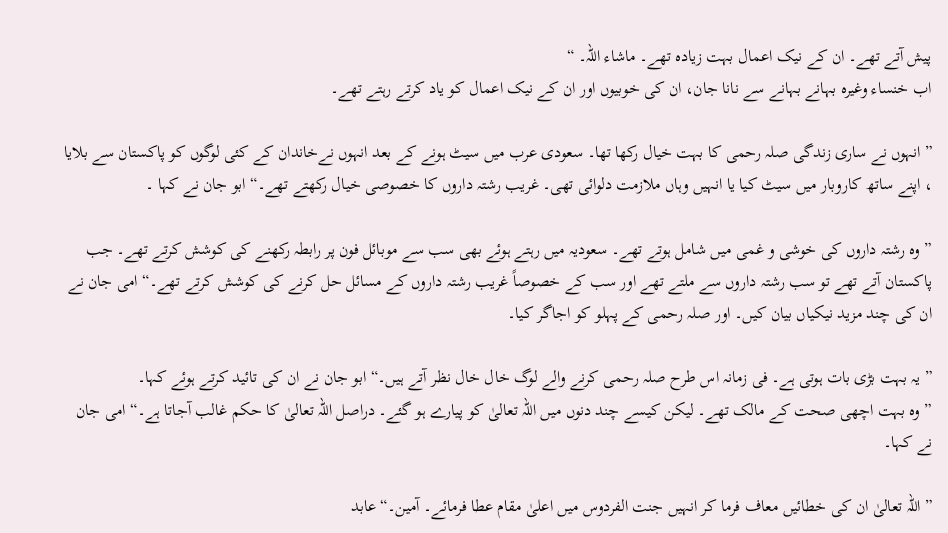پیش آتے تھے۔ ان کے نیک اعمال بہت زیادہ تھے۔ ماشاء اللہ۔ “
اب خنساء وغیرہ بہانے بہانے سے نانا جان، ان کی خوبیوں اور ان کے نیک اعمال کو یاد کرتے رہتے تھے۔

” انہوں نے ساری زندگی صلہ رحمی کا بہت خیال رکھا تھا۔ سعودی عرب میں سیٹ ہونے کے بعد انہوں نےخاندان کے کئی لوگوں کو پاکستان سے بلایا ، اپنے ساتھ کاروبار میں سیٹ کیا یا انہیں وہاں ملازمت دلوائی تھی۔ غریب رشتہ داروں کا خصوصی خیال رکھتے تھے۔“ ابو جان نے کہا ۔

” وہ رشتہ داروں کی خوشی و غمی میں شامل ہوتے تھے۔ سعودیہ میں رہتے ہوئے بھی سب سے موبائل فون پر رابطہ رکھنے کی کوشش کرتے تھے۔ جب پاکستان آتے تھے تو سب رشتہ داروں سے ملتے تھے اور سب کے خصوصاً غریب رشتہ داروں کے مسائل حل کرنے کی کوشش کرتے تھے۔“ امی جان نے ان کی چند مزید نیکیاں بیان کیں۔ اور صلہ رحمی کے پہلو کو اجاگر کیا۔

” یہ بہت بڑی بات ہوتی ہے۔ فی زمانہ اس طرح صلہ رحمی کرنے والے لوگ خال خال نظر آتے ہیں۔“ ابو جان نے ان کی تائید کرتے ہوئے کہا۔
” وہ بہت اچھی صحت کے مالک تھے۔ لیکن کیسے چند دنوں میں اللہ تعالیٰ کو پیارے ہو گئے۔ دراصل اللہ تعالیٰ کا حکم غالب آجاتا ہے۔“ امی جان نے کہا۔

” اللہ تعالیٰ ان کی خطائیں معاف فرما کر انہیں جنت الفردوس میں اعلیٰ مقام عطا فرمائے۔ آمین۔“ عابد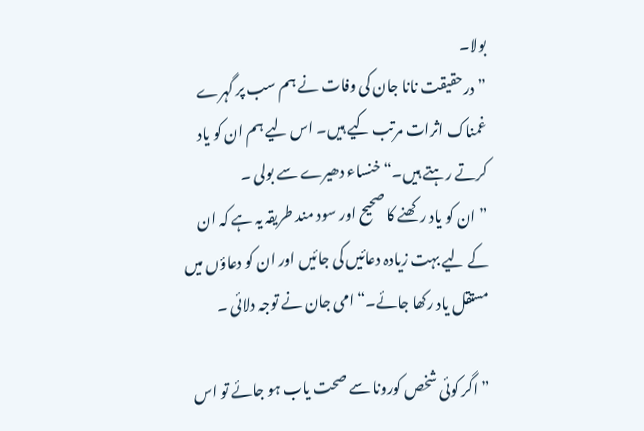بولا۔
” درحقیقت نانا جان کی وفات نے ہم سب پر گہرے غمناک اثرات مرتب کیے ہیں۔ اس لیے ہم ان کو یاد کرتے رہتے ہیں۔“ خنساء دھیرے سے بولی ۔
” ان کو یاد رکھنے کا صحیح اور سود مند طریقہ یہ ہے کہ ان کے لیے بہت زیادہ دعائیں کی جائیں اور ان کو دعاؤں میں مستقل یاد رکھا جائے۔“ امی جان نے توجہ دلائی ۔

” اگر کوئی شخص کورونا سے صحت یاب ہو جائے تو اس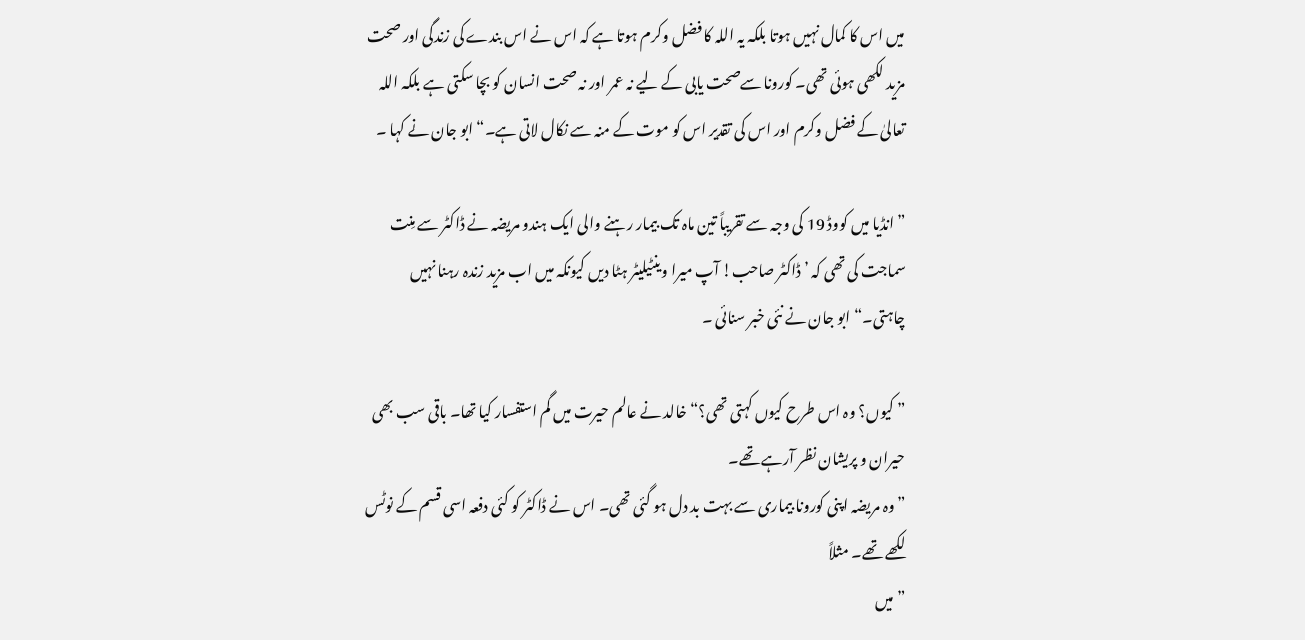میں اس کا کمال نہیں ہوتا بلکہ یہ اللہ کا فضل وکرم ہوتا ہے کہ اس نے اس بندے کی زندگی اور صحت مزید لکھی ہوئی تھی۔ کورونا سےصحت یابی کے لیے نہ عمر اور نہ صحت انسان کو بچا سکتی ہے بلکہ اللہ تعالیٰ کے فضل وکرم اور اس کی تقدیر اس کو موت کے منہ سے نکال لاتی ہے۔“ ابو جان نے کہا ۔

” انڈیا میں کووڈ 19 کی وجہ سے تقریباً تین ماہ تک بیمار رہنے والی ایک ہندو مریضہ نے ڈاکٹر سے مِنت سماجت کی تھی کہ ’ ڈاکٹر صاحب! آپ میرا وینٹیلیٹر ہٹا دیں کیونکہ میں اب مزید زندہ رہنا نہیں چاہتی۔“ ابو جان نے نئی خبر سنائی ۔

” کیوں؟ وہ اس طرح کیوں کہتی تھی؟“ خالد نے عالم حیرت میں گم استفسار کیا تھا۔ باقی سب بھی حیران و پریشان نظر آرہے تھے۔
” وہ مریضہ اپنی کورونا بیماری سے بہت بد دل ہو گئی تھی۔ اس نے ڈاکٹر کو کئی دفعہ اسی قسم کے نوٹس لکھے تھے۔ مثلاً
” میں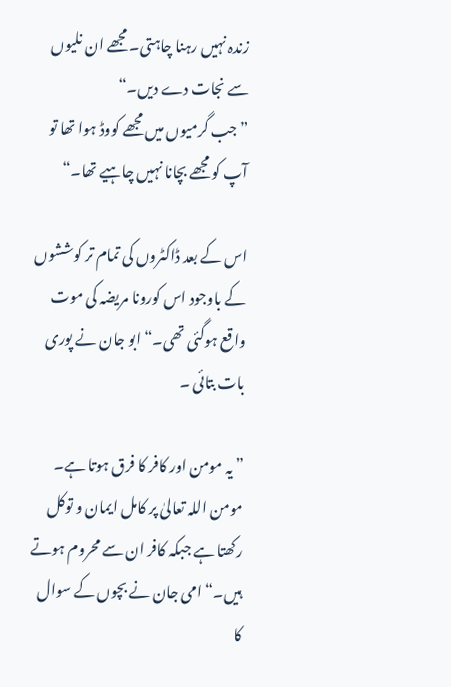زندہ نہیں رہنا چاہتی۔ مجھے ان نلیوں سے نجات دے دیں۔“
” جب گرمیوں میں مجھے کووڈ ہوا تھا تو آپ کو مجھے بچانا نہیں چاہیے تھا۔“

اس کے بعد ڈاکٹروں کی تمام تر کوششوں کے باوجود اس کورونا مریضہ کی موت واقع ہوگئی تھی۔“ ابو جان نے پوری بات بتائی ۔

” یہ مومن اور کافر کا فرق ہوتا ہے۔ مومن اللہ تعالیٰ پر کامل ایمان و توکل رکھتا ہے جبکہ کافر ان سے محروم ہوتے ہیں۔“ امی جان نے بچوں کے سوال کا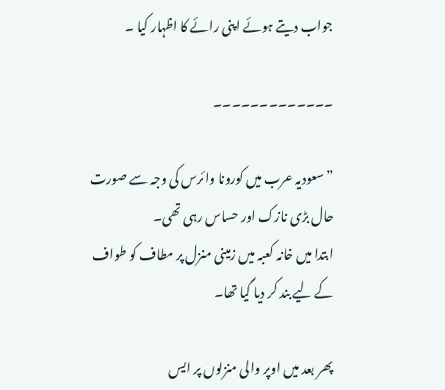جواب دیتے ہوئے اپنی رائے کا اظہار کیا ۔

۔۔۔۔۔۔۔۔۔۔۔۔۔

” سعودیہ عرب میں کورونا وائرس کی وجہ سے صورت حال بڑی نازک اور حساس رہی تھی۔
ابتدا میں خانہ کعبہ میں زمینی منزل پر مطاف کو طواف کے لیے بند کر دیا گیا تھا۔

پھر بعد میں اوپر والی منزلوں پر ایس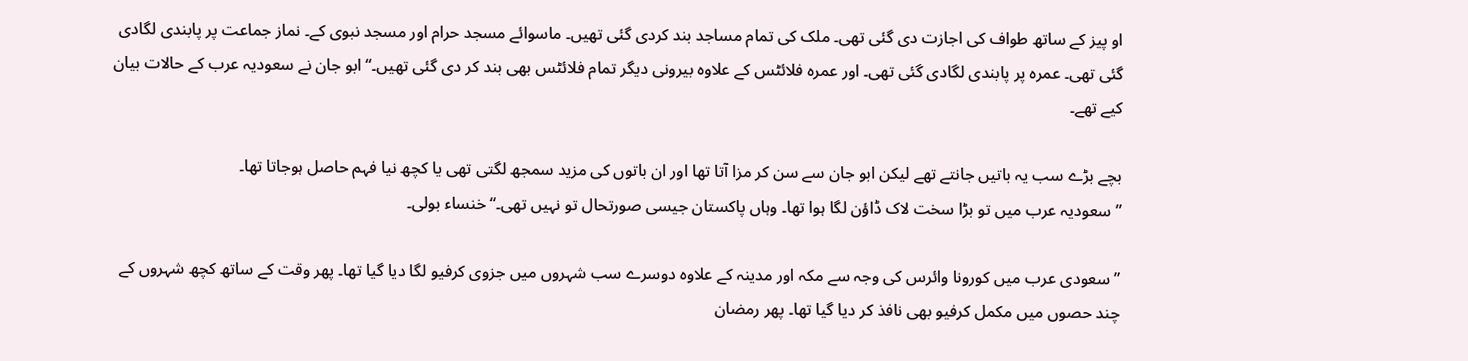او پیز کے ساتھ طواف کی اجازت دی گئی تھی۔ ملک کی تمام مساجد بند کردی گئی تھیں۔ ماسوائے مسجد حرام اور مسجد نبوی کے۔ نماز جماعت پر پابندی لگادی گئی تھی۔ عمرہ پر پابندی لگادی گئی تھی۔ اور عمرہ فلائٹس کے علاوہ بیرونی دیگر تمام فلائٹس بھی بند کر دی گئی تھیں۔“ ابو جان نے سعودیہ عرب کے حالات بیان کیے تھے۔

بچے بڑے سب یہ باتیں جانتے تھے لیکن ابو جان سے سن کر مزا آتا تھا اور ان باتوں کی مزید سمجھ لگتی تھی یا کچھ نیا فہم حاصل ہوجاتا تھا۔
” سعودیہ عرب میں تو بڑا سخت لاک ڈاؤن لگا ہوا تھا۔ وہاں پاکستان جیسی صورتحال تو نہیں تھی۔“ خنساء بولی۔

” سعودی عرب میں کورونا وائرس کی وجہ سے مکہ اور مدینہ کے علاوہ دوسرے سب شہروں میں جزوی کرفیو لگا دیا گیا تھا۔ پھر وقت کے ساتھ کچھ شہروں کے چند حصوں میں مکمل کرفیو بھی نافذ کر دیا گیا تھا۔ پھر رمضان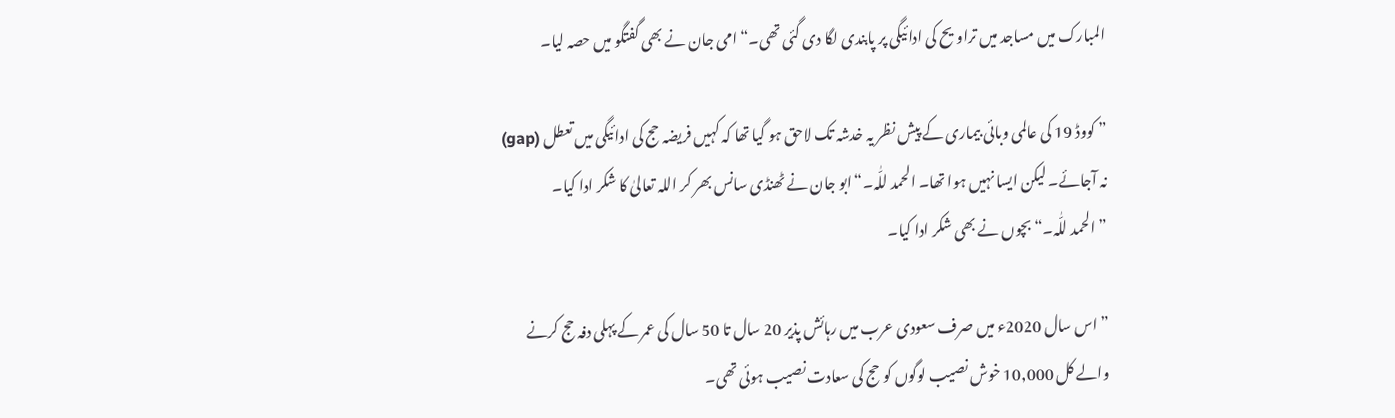المبارک میں مساجد میں تراویح کی ادائیگی پر پابندی لگا دی گئی تھی۔“ امی جان نے بھی گفتگو میں حصہ لیا۔

” کووڈ 19 کی عالمی وبائی بیماری کے پیش نظر یہ خدشہ تک لاحق ہو گیا تھا کہ کہیں فریضہ حج کی ادائیگی میں تعطل (gap) نہ آجائے۔ لیکن ایسا نہیں ہوا تھا۔ الحمد للّٰہ۔“ابو جان نے ٹھنڈی سانس بھر کر اللہ تعالیٰ کا شکر ادا کیا۔
” الحمد للّٰہ۔“ بچوں نے بھی شکر ادا کیا۔

” اس سال 2020ء میں صرف سعودی عرب میں رہائش پذیر 20 سال تا 50 سال کی عمر کے پہلی دفہ حج کرنے والے کل 10,000 خوش نصیب لوگوں کو حج کی سعادت نصیب ہوئی تھی۔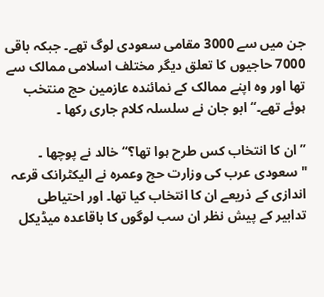جن میں سے 3000 مقامی سعودی لوگ تھے۔ جبکہ باقی 7000 حاجیوں کا تعلق دیگر مختلف اسلامی ممالک سے تھا اور وہ اپنے ممالک کے نمائندہ عازمین حج منتخب ہوئے تھے۔“ ابو جان نے سلسلہ کلام جاری رکھا ۔

” ان کا انتخاب کس طرح ہوا تھا؟“ خالد نے پوچھا ۔
"سعودی عرب کی وزارت حج وعمرہ نے الیکٹرانک قرعہ اندازی کے ذریعے ان کا انتخاب کیا تھا۔ اور احتیاطی تدابیر کے پیش نظر ان سب لوگوں کا باقاعدہ میڈیکل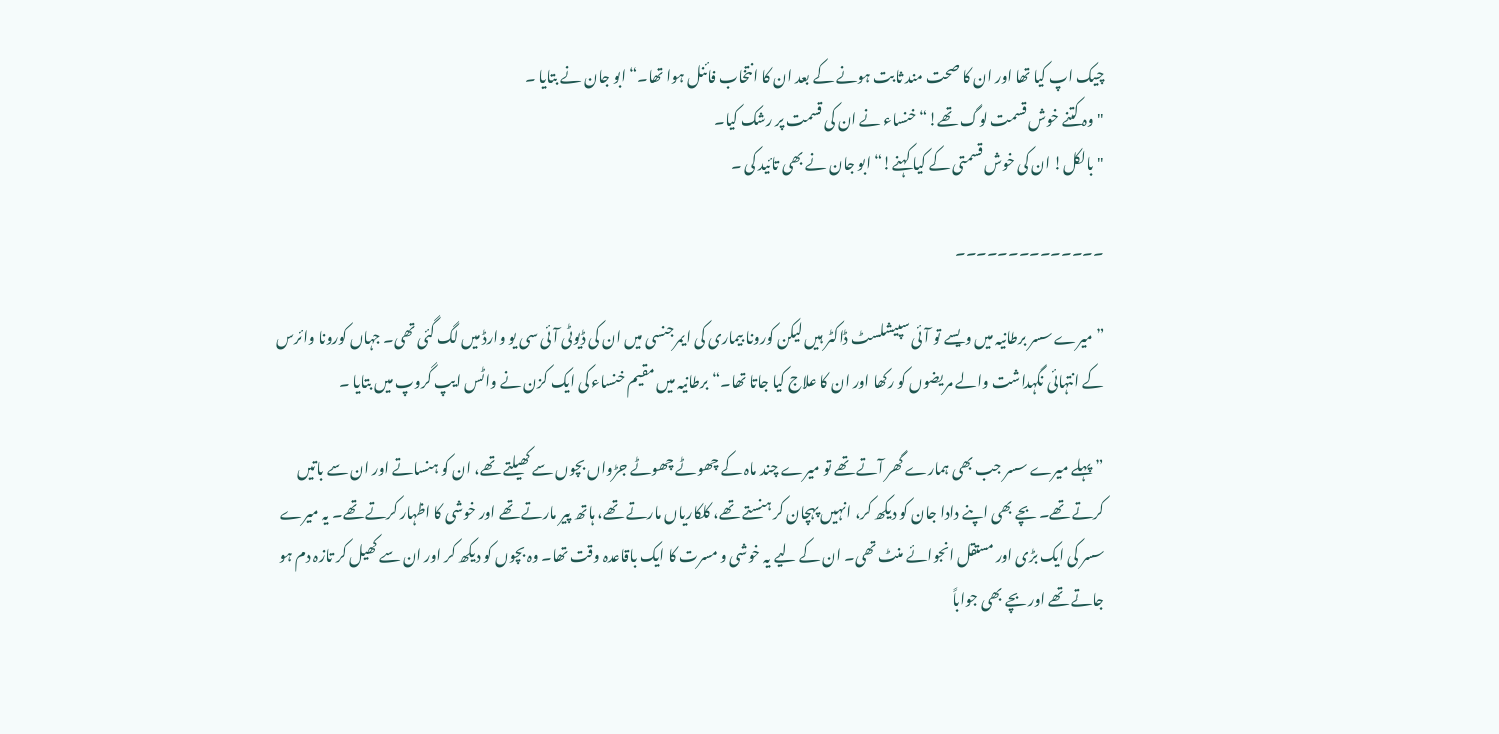چیک اپ کیا تھا اور ان کا صحت مند ثابت ہونے کے بعد ان کا انتخاب فائنل ہوا تھا۔“ ابو جان نے بتایا ۔
"وہ کتنے خوش قسمت لوگ تھے!“ خنساء نے ان کی قسمت پر رشک کیا۔
"بالکل! ان کی خوش قسمتی کے کیا کہنے!“ ابو جان نے بھی تائید کی ۔

۔۔۔۔۔۔۔۔۔۔۔۔۔۔

” میرے سسر برطانیہ میں ویسے تو آئی سپیشلسٹ ڈاکٹر ہیں لیکن کورونا بیماری کی ایمرجنسی میں ان کی ڈیوٹی آئی سی یو وارڈ میں لگ گئی تھی۔ جہاں کورونا وائرس کے انتہائی نگہداشت والے مریضوں کو رکھا اور ان کا علاج کیا جاتا تھا۔“ برطانیہ میں مقیم خنساء کی ایک کزن نے واٹس ایپ گروپ میں بتایا ۔

” پہلے میرے سسر جب بھی ہمارے گھر آتے تھے تو میرے چند ماہ کے چھوٹے چھوٹے جڑواں بچوں سے کھیلتے تھے، ان کو ہنساتے اور ان سے باتیں کرتے تھے۔ بچے بھی اپنے دادا جان کو دیکھ کر، انہیں پہچان کر ہنستے تھے، کلکاریاں مارتے تھے، ہاتھ پیر مارتے تھے اور خوشی کا اظہار کرتے تھے۔ یہ میرے سسر کی ایک بڑی اور مستقل انجوائے منٹ تھی۔ ان کے لیے یہ خوشی و مسرت کا ایک باقاعدہ وقت تھا۔ وہ بچوں کو دیکھ کر اور ان سے کھیل کر تازہ دم ہو جاتے تھے اور بچے بھی جواباً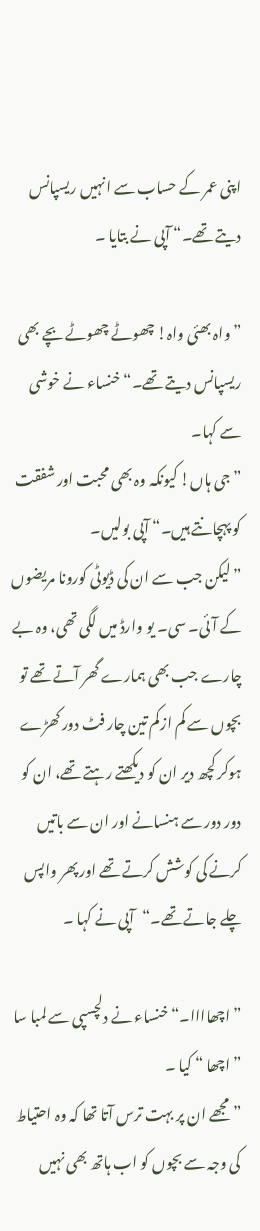اپنی عمر کے حساب سے انہیں ریسپانس دیتے تھے۔“ آپی نے بتایا ۔

” واہ بھئی واہ! چھوٹے چھوٹے بچے بھی ریسپانس دیتے تھے۔“ خنساء نے خوشی سے کہا۔
” جی ہاں! کیونکہ وہ بھی محبت اور شفقت کو پہچانتے ہیں۔“ آپی بولیں۔
” لیکن جب سے ان کی ڈیوٹی کورونا مریضوں کے آئی۔ سی۔ یو وارڈ میں لگی تھی، وہ بے چارے جب بھی ہمارے گھر آتے تھے تو بچوں سے کم ازکم تین چار فٹ دور کھڑے ہوکر کچھ دیر ان کو دیکھتے رہتے تھے، ان کو دور دور سے ہنسانے اور ان سے باتیں کرنے کی کوشش کرتے تھے اور پھر واپس چلے جاتے تھے۔“آپی نے کہا ۔

” اچھاااا۔“ خنساء نے دلچسپی سے لمبا سا ” اچھا “ کیا ۔
” مجھے ان پر بہت ترس آتا تھا کہ وہ احتیاط کی وجہ سے بچوں کو اب ہاتھ بھی نہیں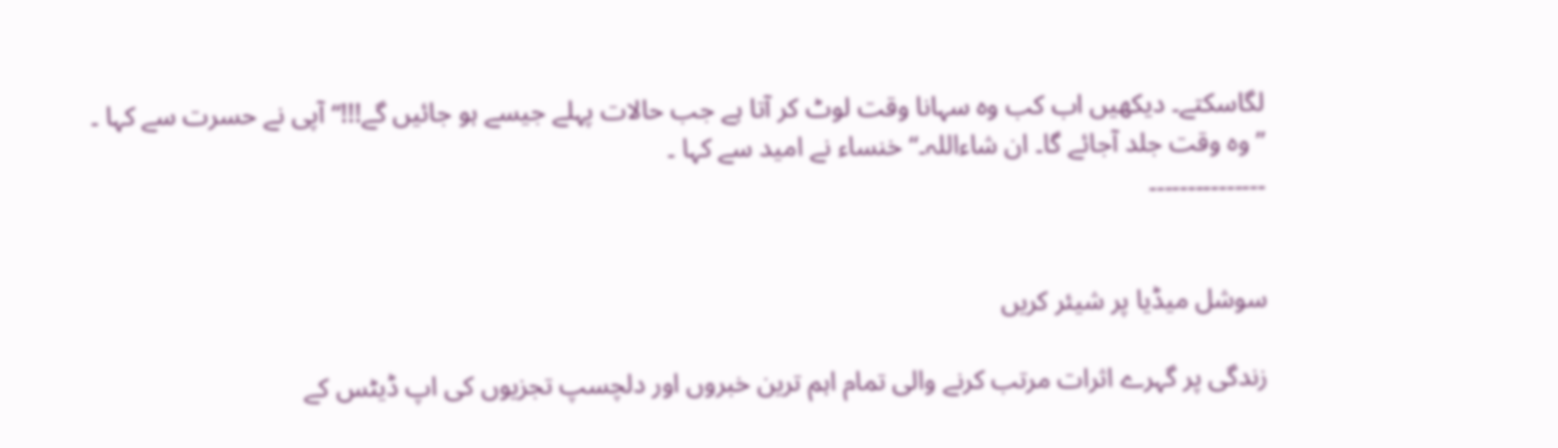لگاسکتے۔ دیکھیں اب کب وہ سہانا وقت لوٹ کر آتا ہے جب حالات پہلے جیسے ہو جائیں گے!!!“ آپی نے حسرت سے کہا ۔
” وہ وقت جلد آجائے گا۔ ان شاءاللہ۔“ خنساء نے امید سے کہا ۔
۔۔۔۔۔۔۔۔۔۔۔۔۔۔۔


سوشل میڈیا پر شیئر کریں

زندگی پر گہرے اثرات مرتب کرنے والی تمام اہم ترین خبروں اور دلچسپ تجزیوں کی اپ ڈیٹس کے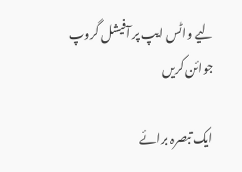لیے واٹس ایپ پر آفیشل گروپ جوائن کریں

ایک تبصرہ برائے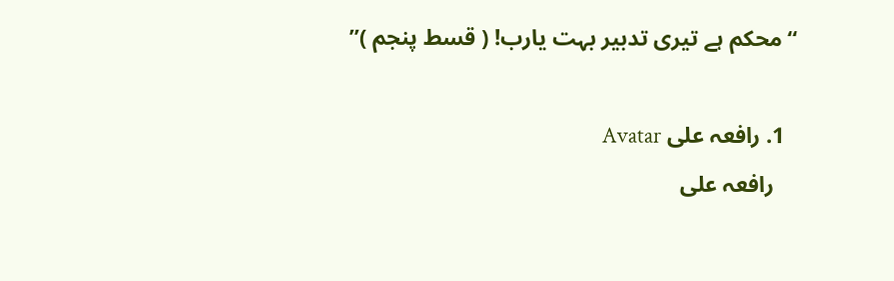“محکم ہے تیری تدبیر بہت یارب! ( قسط پنجم )”

  1. رافعہ علی Avatar
    رافعہ علی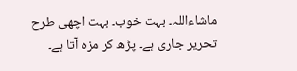ماشاءاللہ۔ بہت خوب۔ بہت اچھی طرح تحریر جاری ہے۔ پڑھ کر مزہ آتا ہے۔